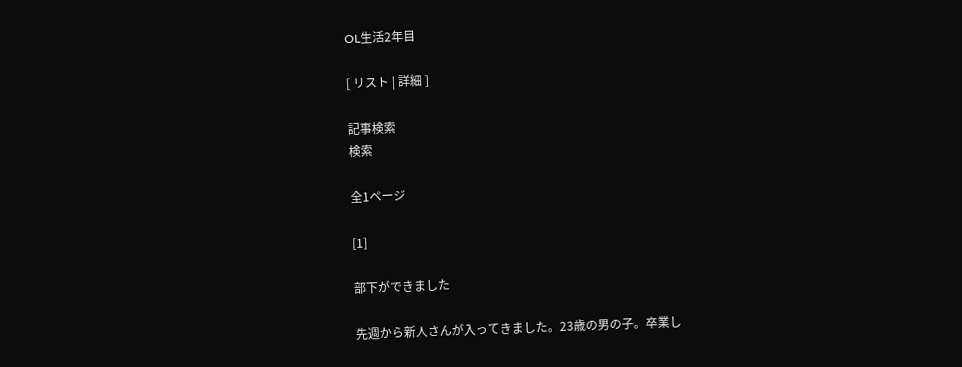OL生活2年目

[ リスト | 詳細 ]

記事検索
検索

全1ページ

[1]

部下ができました

先週から新人さんが入ってきました。23歳の男の子。卒業し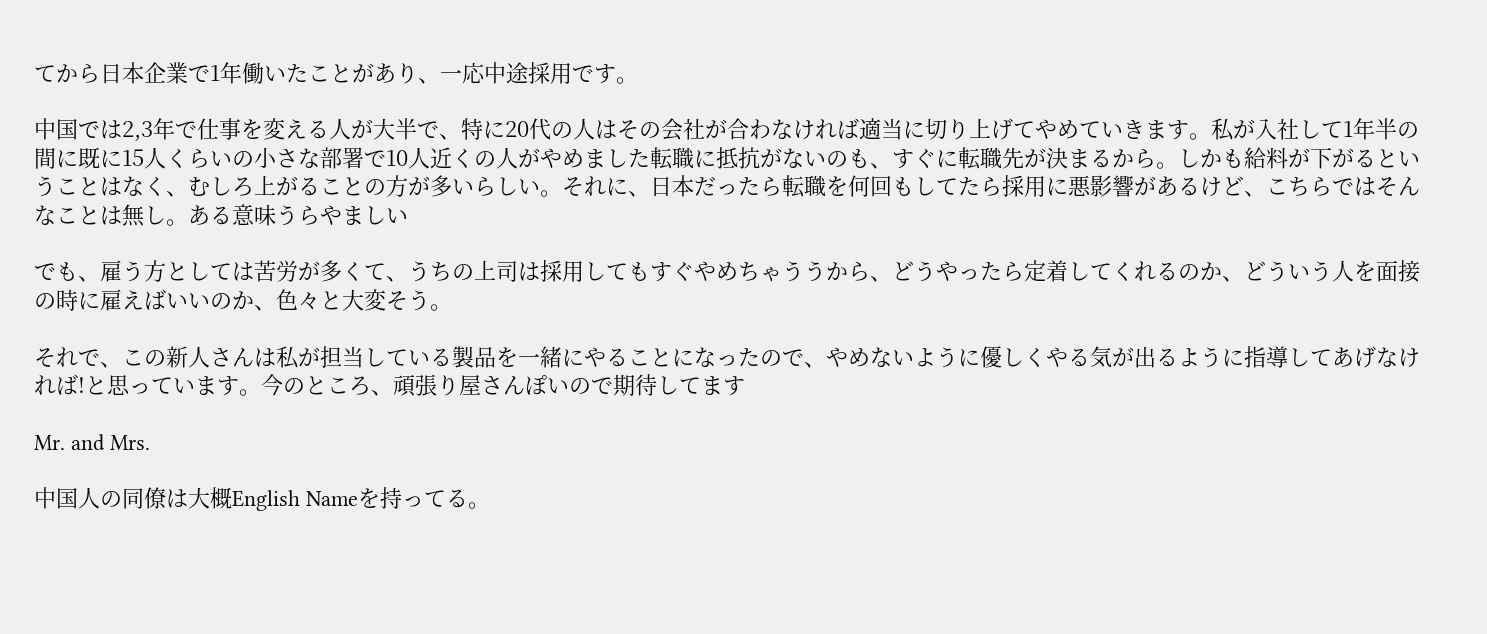てから日本企業で1年働いたことがあり、一応中途採用です。

中国では2,3年で仕事を変える人が大半で、特に20代の人はその会社が合わなければ適当に切り上げてやめていきます。私が入社して1年半の間に既に15人くらいの小さな部署で10人近くの人がやめました転職に抵抗がないのも、すぐに転職先が決まるから。しかも給料が下がるということはなく、むしろ上がることの方が多いらしい。それに、日本だったら転職を何回もしてたら採用に悪影響があるけど、こちらではそんなことは無し。ある意味うらやましい

でも、雇う方としては苦労が多くて、うちの上司は採用してもすぐやめちゃううから、どうやったら定着してくれるのか、どういう人を面接の時に雇えばいいのか、色々と大変そう。

それで、この新人さんは私が担当している製品を一緒にやることになったので、やめないように優しくやる気が出るように指導してあげなければ!と思っています。今のところ、頑張り屋さんぽいので期待してます

Mr. and Mrs.

中国人の同僚は大概English Nameを持ってる。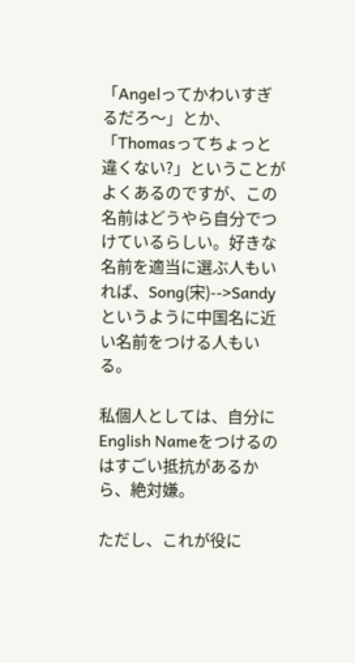「Angelってかわいすぎるだろ〜」とか、「Thomasってちょっと違くない?」ということがよくあるのですが、この名前はどうやら自分でつけているらしい。好きな名前を適当に選ぶ人もいれば、Song(宋)-->Sandyというように中国名に近い名前をつける人もいる。

私個人としては、自分にEnglish Nameをつけるのはすごい抵抗があるから、絶対嫌。

ただし、これが役に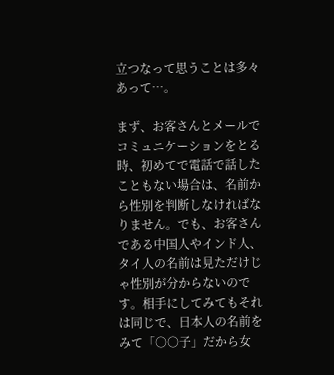立つなって思うことは多々あって…。

まず、お客さんとメールでコミュニケーションをとる時、初めてで電話で話したこともない場合は、名前から性別を判断しなければなりません。でも、お客さんである中国人やインド人、タイ人の名前は見ただけじゃ性別が分からないのです。相手にしてみてもそれは同じで、日本人の名前をみて「○○子」だから女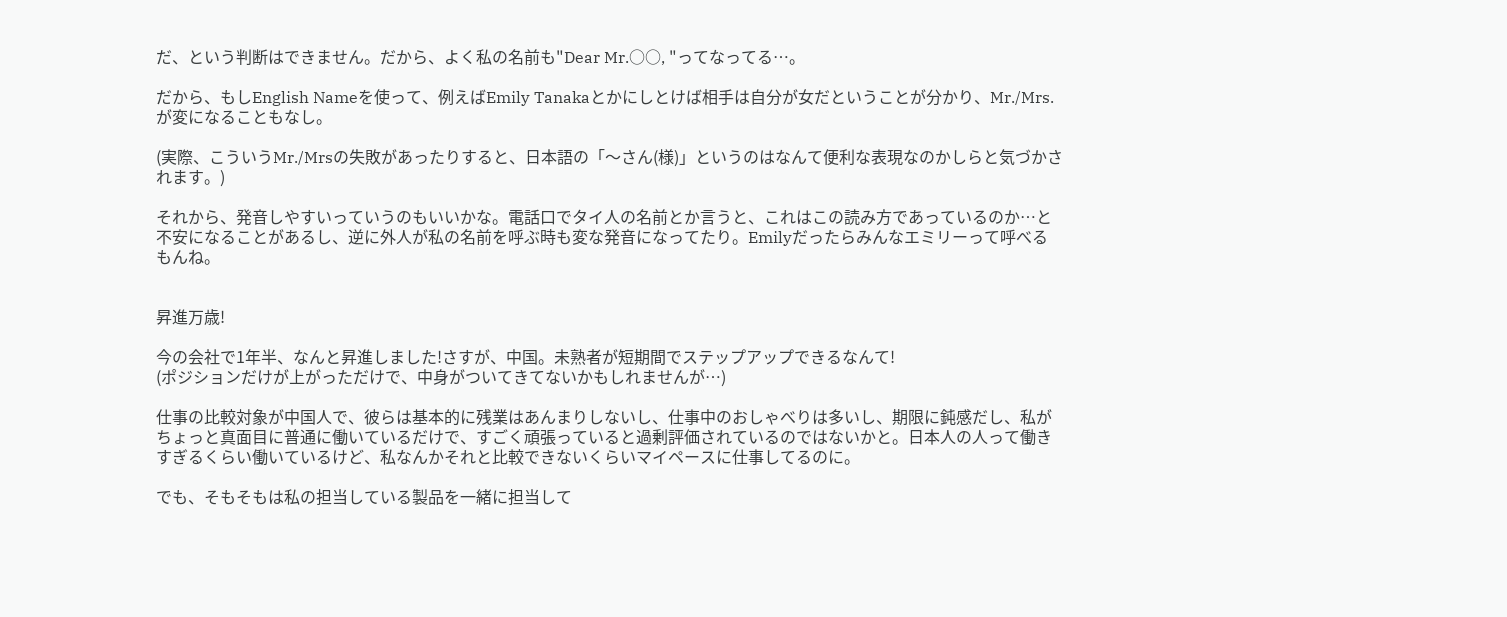だ、という判断はできません。だから、よく私の名前も"Dear Mr.○○, "ってなってる…。

だから、もしEnglish Nameを使って、例えばEmily Tanakaとかにしとけば相手は自分が女だということが分かり、Mr./Mrs.が変になることもなし。

(実際、こういうMr./Mrsの失敗があったりすると、日本語の「〜さん(様)」というのはなんて便利な表現なのかしらと気づかされます。)

それから、発音しやすいっていうのもいいかな。電話口でタイ人の名前とか言うと、これはこの読み方であっているのか…と不安になることがあるし、逆に外人が私の名前を呼ぶ時も変な発音になってたり。Emilyだったらみんなエミリーって呼べるもんね。


昇進万歳!

今の会社で1年半、なんと昇進しました!さすが、中国。未熟者が短期間でステップアップできるなんて!
(ポジションだけが上がっただけで、中身がついてきてないかもしれませんが…)

仕事の比較対象が中国人で、彼らは基本的に残業はあんまりしないし、仕事中のおしゃべりは多いし、期限に鈍感だし、私がちょっと真面目に普通に働いているだけで、すごく頑張っていると過剰評価されているのではないかと。日本人の人って働きすぎるくらい働いているけど、私なんかそれと比較できないくらいマイペースに仕事してるのに。

でも、そもそもは私の担当している製品を一緒に担当して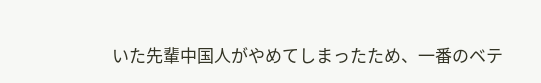いた先輩中国人がやめてしまったため、一番のベテ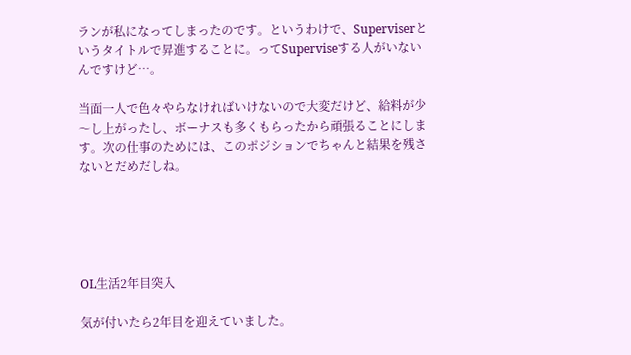ランが私になってしまったのです。というわけで、Superviserというタイトルで昇進することに。ってSuperviseする人がいないんですけど…。

当面一人で色々やらなければいけないので大変だけど、給料が少〜し上がったし、ボーナスも多くもらったから頑張ることにします。次の仕事のためには、このポジションでちゃんと結果を残さないとだめだしね。





OL生活2年目突入

気が付いたら2年目を迎えていました。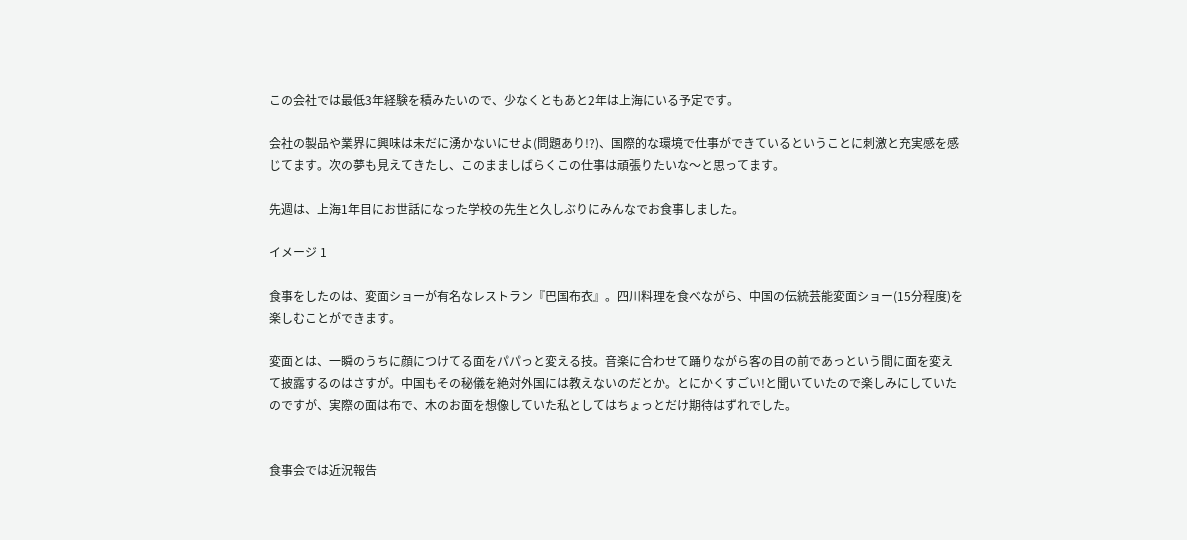この会社では最低3年経験を積みたいので、少なくともあと2年は上海にいる予定です。

会社の製品や業界に興味は未だに湧かないにせよ(問題あり!?)、国際的な環境で仕事ができているということに刺激と充実感を感じてます。次の夢も見えてきたし、このまましばらくこの仕事は頑張りたいな〜と思ってます。

先週は、上海1年目にお世話になった学校の先生と久しぶりにみんなでお食事しました。

イメージ 1

食事をしたのは、変面ショーが有名なレストラン『巴国布衣』。四川料理を食べながら、中国の伝統芸能変面ショー(15分程度)を楽しむことができます。

変面とは、一瞬のうちに顔につけてる面をパパっと変える技。音楽に合わせて踊りながら客の目の前であっという間に面を変えて披露するのはさすが。中国もその秘儀を絶対外国には教えないのだとか。とにかくすごい!と聞いていたので楽しみにしていたのですが、実際の面は布で、木のお面を想像していた私としてはちょっとだけ期待はずれでした。


食事会では近況報告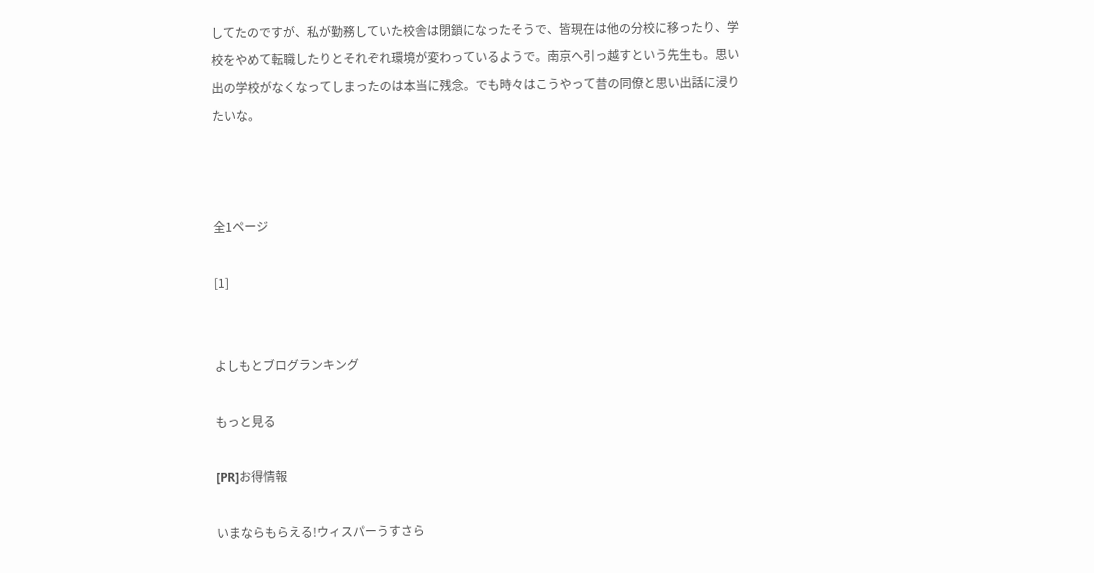してたのですが、私が勤務していた校舎は閉鎖になったそうで、皆現在は他の分校に移ったり、学校をやめて転職したりとそれぞれ環境が変わっているようで。南京へ引っ越すという先生も。思い出の学校がなくなってしまったのは本当に残念。でも時々はこうやって昔の同僚と思い出話に浸りたいな。



全1ページ

[1]


よしもとブログランキング

もっと見る

[PR]お得情報

いまならもらえる!ウィスパーうすさら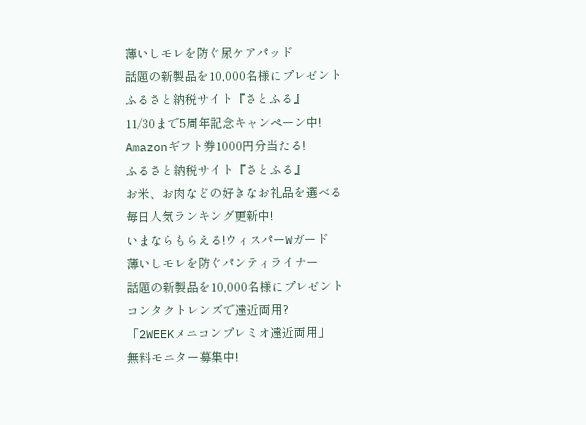薄いしモレを防ぐ尿ケアパッド
話題の新製品を10,000名様にプレゼント
ふるさと納税サイト『さとふる』
11/30まで5周年記念キャンペーン中!
Amazonギフト券1000円分当たる!
ふるさと納税サイト『さとふる』
お米、お肉などの好きなお礼品を選べる
毎日人気ランキング更新中!
いまならもらえる!ウィスパーWガード
薄いしモレを防ぐパンティライナー
話題の新製品を10,000名様にプレゼント
コンタクトレンズで遠近両用?
「2WEEKメニコンプレミオ遠近両用」
無料モニター募集中!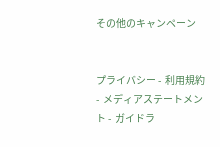その他のキャンペーン


プライバシー -  利用規約 -  メディアステートメント -  ガイドラ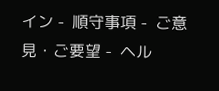イン -  順守事項 -  ご意見・ご要望 -  ヘル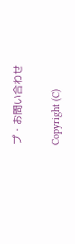プ・お問い合わせ

Copyright (C)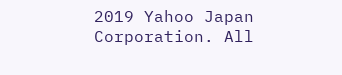2019 Yahoo Japan Corporation. All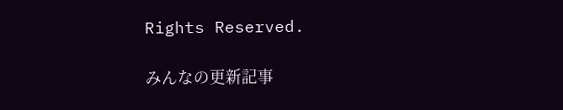Rights Reserved.

みんなの更新記事